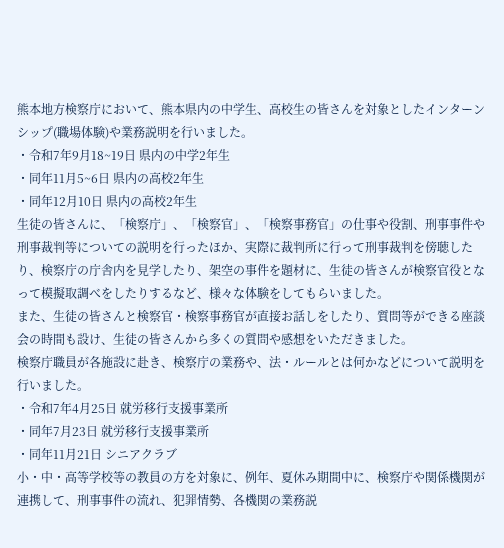熊本地方検察庁において、熊本県内の中学生、高校生の皆さんを対象としたインターンシップ(職場体験)や業務説明を行いました。
・令和7年9月18~19日 県内の中学2年生
・同年11月5~6日 県内の高校2年生
・同年12月10日 県内の高校2年生
生徒の皆さんに、「検察庁」、「検察官」、「検察事務官」の仕事や役割、刑事事件や刑事裁判等についての説明を行ったほか、実際に裁判所に行って刑事裁判を傍聴したり、検察庁の庁舎内を見学したり、架空の事件を題材に、生徒の皆さんが検察官役となって模擬取調べをしたりするなど、様々な体験をしてもらいました。
また、生徒の皆さんと検察官・検察事務官が直接お話しをしたり、質問等ができる座談会の時間も設け、生徒の皆さんから多くの質問や感想をいただきました。
検察庁職員が各施設に赴き、検察庁の業務や、法・ルールとは何かなどについて説明を行いました。
・令和7年4月25日 就労移行支援事業所
・同年7月23日 就労移行支援事業所
・同年11月21日 シニアクラブ
小・中・高等学校等の教員の方を対象に、例年、夏休み期間中に、検察庁や関係機関が連携して、刑事事件の流れ、犯罪情勢、各機関の業務説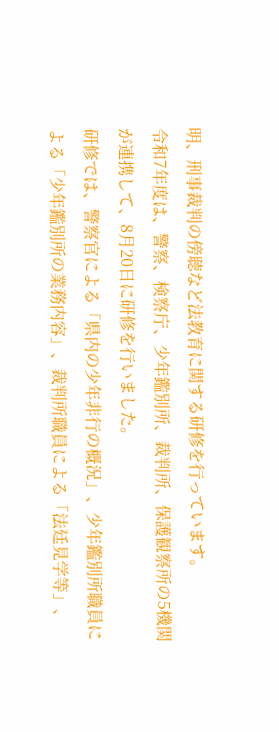明、刑事裁判の傍聴など法教育に関する研修を行っています。
令和7年度は、警察、検察庁、少年鑑別所、裁判所、保護観察所の5機関が連携して、8月20日に研修を行いました。
研修では、警察官による「県内の少年非行の概況」、少年鑑別所職員による「少年鑑別所の業務内容」、裁判所職員による「法廷見学等」、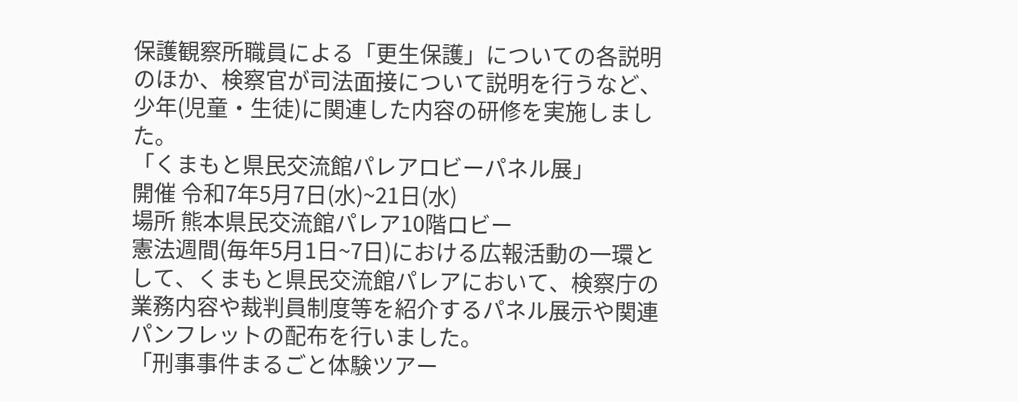保護観察所職員による「更生保護」についての各説明のほか、検察官が司法面接について説明を行うなど、少年(児童・生徒)に関連した内容の研修を実施しました。
「くまもと県民交流館パレアロビーパネル展」
開催 令和7年5月7日(水)~21日(水)
場所 熊本県民交流館パレア10階ロビー
憲法週間(毎年5月1日~7日)における広報活動の一環として、くまもと県民交流館パレアにおいて、検察庁の業務内容や裁判員制度等を紹介するパネル展示や関連パンフレットの配布を行いました。
「刑事事件まるごと体験ツアー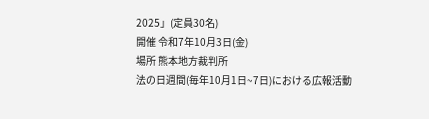2025」(定員30名)
開催 令和7年10月3日(金)
場所 熊本地方裁判所
法の日週間(毎年10月1日~7日)における広報活動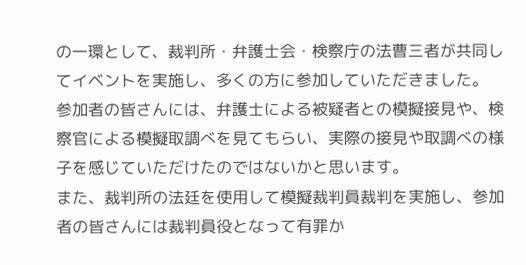の一環として、裁判所・弁護士会・検察庁の法曹三者が共同してイベントを実施し、多くの方に参加していただきました。
参加者の皆さんには、弁護士による被疑者との模擬接見や、検察官による模擬取調べを見てもらい、実際の接見や取調べの様子を感じていただけたのではないかと思います。
また、裁判所の法廷を使用して模擬裁判員裁判を実施し、参加者の皆さんには裁判員役となって有罪か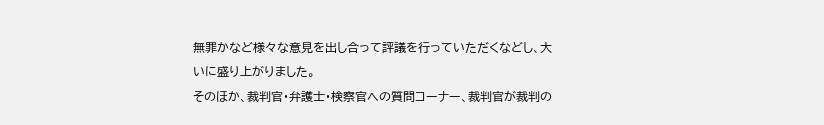無罪かなど様々な意見を出し合って評議を行っていただくなどし、大いに盛り上がりました。
そのほか、裁判官・弁護士・検察官への質問コーナー、裁判官が裁判の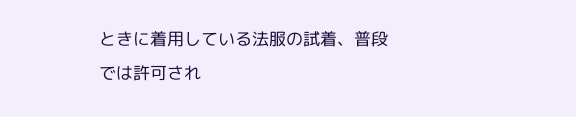ときに着用している法服の試着、普段では許可され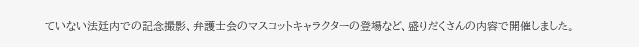ていない法廷内での記念撮影、弁護士会のマスコットキャラクターの登場など、盛りだくさんの内容で開催しました。